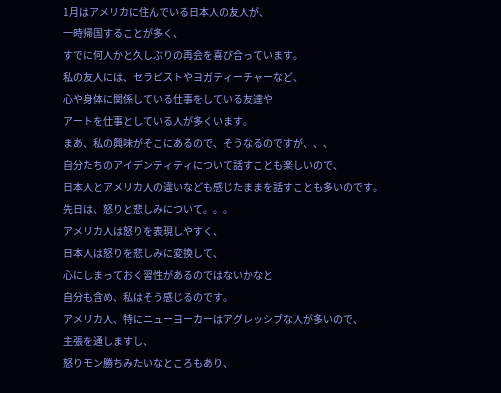1月はアメリカに住んでいる日本人の友人が、
一時帰国することが多く、
すでに何人かと久しぶりの再会を喜び合っています。
私の友人には、セラピストやヨガティーチャーなど、
心や身体に関係している仕事をしている友達や
アートを仕事としている人が多くいます。
まあ、私の興味がそこにあるので、そうなるのですが、、、
自分たちのアイデンティティについて話すことも楽しいので、
日本人とアメリカ人の違いなども感じたままを話すことも多いのです。
先日は、怒りと悲しみについて。。。
アメリカ人は怒りを表現しやすく、
日本人は怒りを悲しみに変換して、
心にしまっておく習性があるのではないかなと
自分も含め、私はそう感じるのです。
アメリカ人、特にニューヨーカーはアグレッシブな人が多いので、
主張を通しますし、
怒りモン勝ちみたいなところもあり、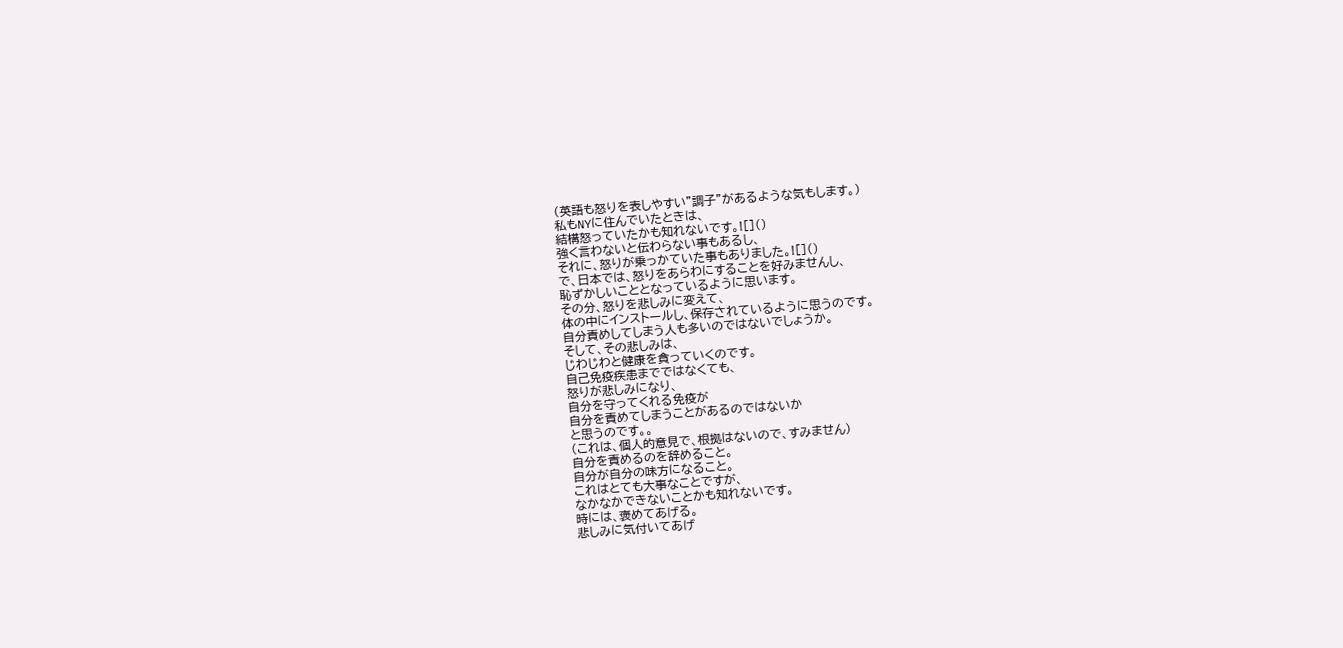(英語も怒りを表しやすい"調子"があるような気もします。)
私もNYに住んでいたときは、
結構怒っていたかも知れないです。![]()
強く言わないと伝わらない事もあるし、
それに、怒りが乗っかていた事もありました。![]()
で、日本では、怒りをあらわにすることを好みませんし、
恥ずかしいこととなっているように思います。
その分、怒りを悲しみに変えて、
体の中にインストールし、保存されているように思うのです。
自分責めしてしまう人も多いのではないでしょうか。
そして、その悲しみは、
じわじわと健康を貪っていくのです。
自己免疫疾患までではなくても、
怒りが悲しみになり、
自分を守ってくれる免疫が
自分を責めてしまうことがあるのではないか
と思うのです。。
(これは、個人的意見で、根拠はないので、すみません)
自分を責めるのを辞めること。
自分が自分の味方になること。
これはとても大事なことですが、
なかなかできないことかも知れないです。
時には、褒めてあげる。
悲しみに気付いてあげ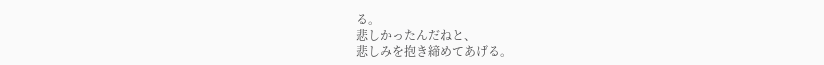る。
悲しかったんだねと、
悲しみを抱き締めてあげる。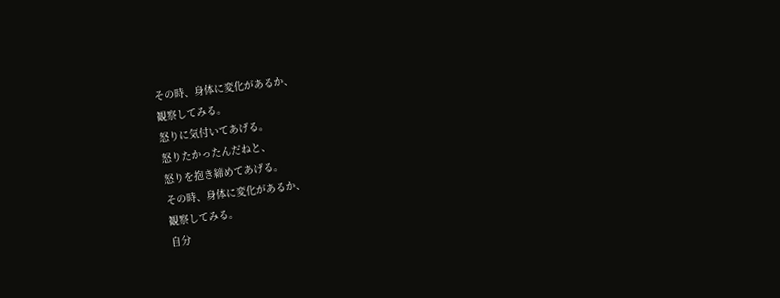その時、身体に変化があるか、
観察してみる。
怒りに気付いてあげる。
怒りたかったんだねと、
怒りを抱き締めてあげる。
その時、身体に変化があるか、
観察してみる。
自分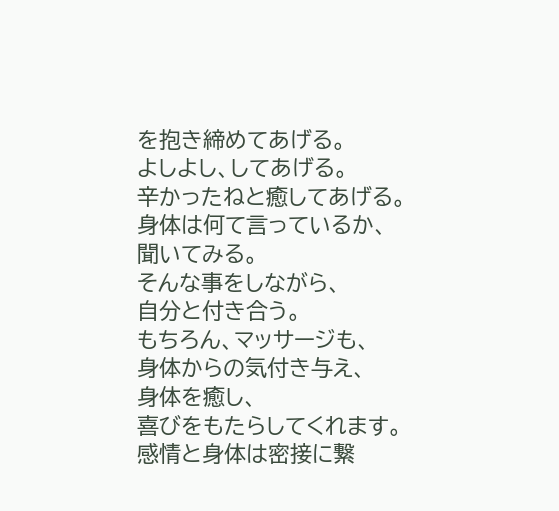を抱き締めてあげる。
よしよし、してあげる。
辛かったねと癒してあげる。
身体は何て言っているか、
聞いてみる。
そんな事をしながら、
自分と付き合う。
もちろん、マッサージも、
身体からの気付き与え、
身体を癒し、
喜びをもたらしてくれます。
感情と身体は密接に繋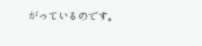がっているのです。